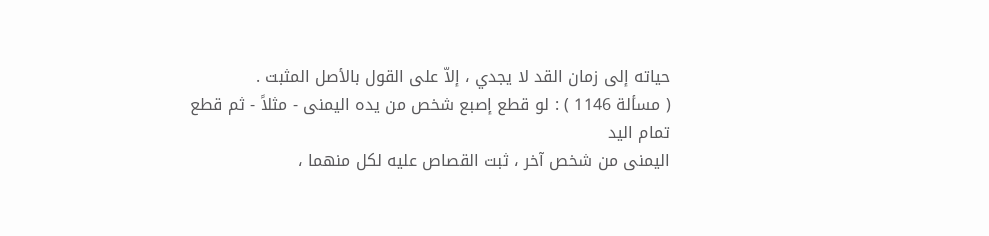حياته إلى زمان القد لا يجدي ، إلاّ على القول بالأصل المثبت .
( مسألة 1146 ) : لو قطع إصبع شخص من يده اليمنى - مثلاً - ثم قطع تمام اليد
اليمنى من شخص آخر ، ثبت القصاص عليه لكل منهما ،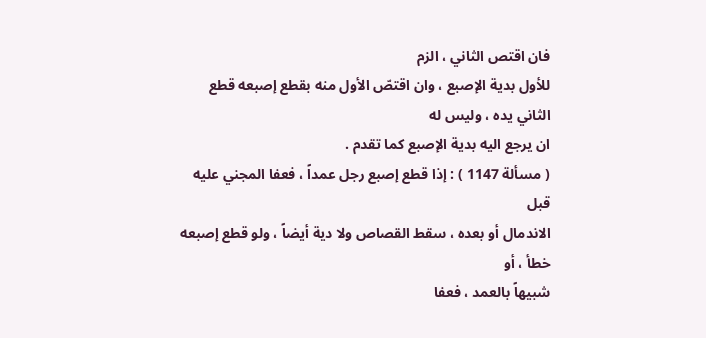فان اقتص الثاني ، الزم
للأول بدية الإصبع ، وان اقتصّ الأول منه بقطع إصبعه قطع الثاني يده ، وليس له
ان يرجع اليه بدية الإصبع كما تقدم .
( مسألة 1147 ) : إذا قطع إصبع رجل عمداً ، فعفا المجني عليه قبل
الاندمال أو بعده ، سقط القصاص ولا دية أيضاً ، ولو قطع إصبعه خطأ ، أو
شبيهاً بالعمد ، فعفا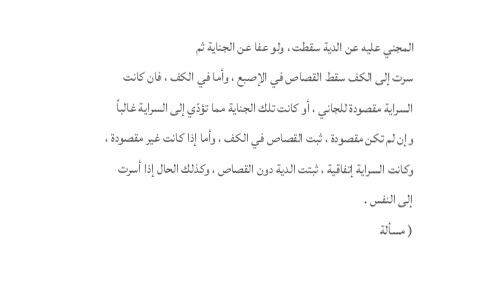المجني عليه عن الدية سقطت ، ولو عفا عن الجناية ثم
سرت إلى الكف سقط القصاص في الإصبع ، وأما في الكف ، فان كانت
السراية مقصودة للجاني ، أو كانت تلك الجناية مما تؤدّي إلى السراية غالباً
وإن لم تكن مقصودة ، ثبت القصاص في الكف ، وأما إذا كانت غير مقصودة ،
وكانت السراية إتفاقية ، ثبتت الدية دون القصاص ، وكذلك الحال إذا أسرت
إلى النفس .
( مسألة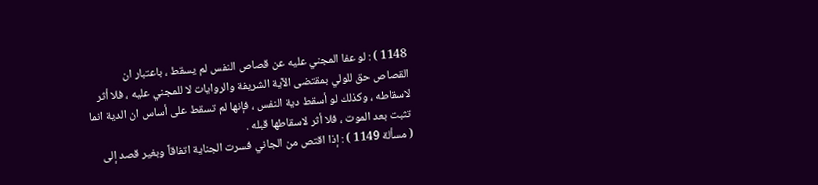1148 ) : لو عفا المجني عليه عن قصاص النفس لم يسقط ، باعتبار ان
القصاص حق للولي بمقتضى الآية الشريفة والروايات لا للمجني عليه ، فلا أثر
لاسقاطه ، وكذلك لو أسقط دية النفس ، فإنها لم تسقط على أساس ان الدية انما
تثبت بعد الموت ، فلا أثر لاسقاطها قبله .
( مسألة 1149 ) : إذا اقتص من الجاني فسرت الجناية اتفاقاً وبغير قصد إلى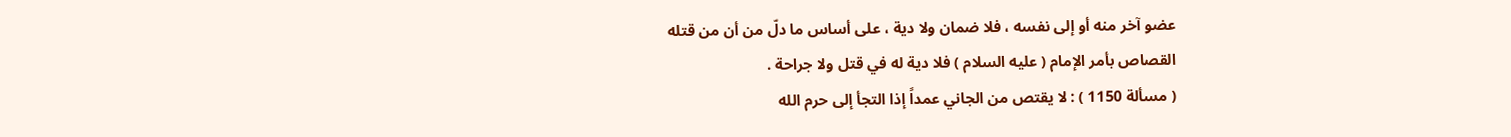عضو آخر منه أو إلى نفسه ، فلا ضمان ولا دية ، على أساس ما دلّ من أن من قتله
القصاص بأمر الإمام ( عليه السلام ) فلا دية له في قتل ولا جراحة .
( مسألة 1150 ) : لا يقتص من الجاني عمداً إذا التجأ إلى حرم الله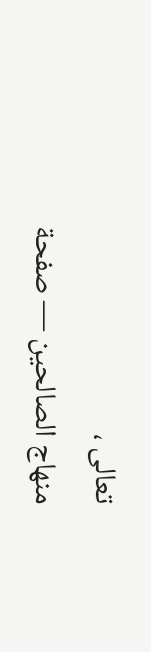تعالى ،
منهاج الصالحين — صفحة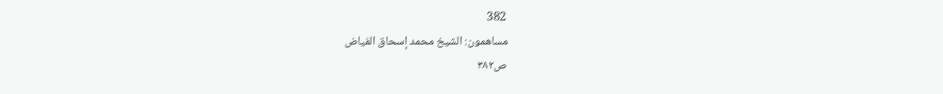382
مساهمون: الشيخ محمد إسحاق الفياض
ص٣٨٢